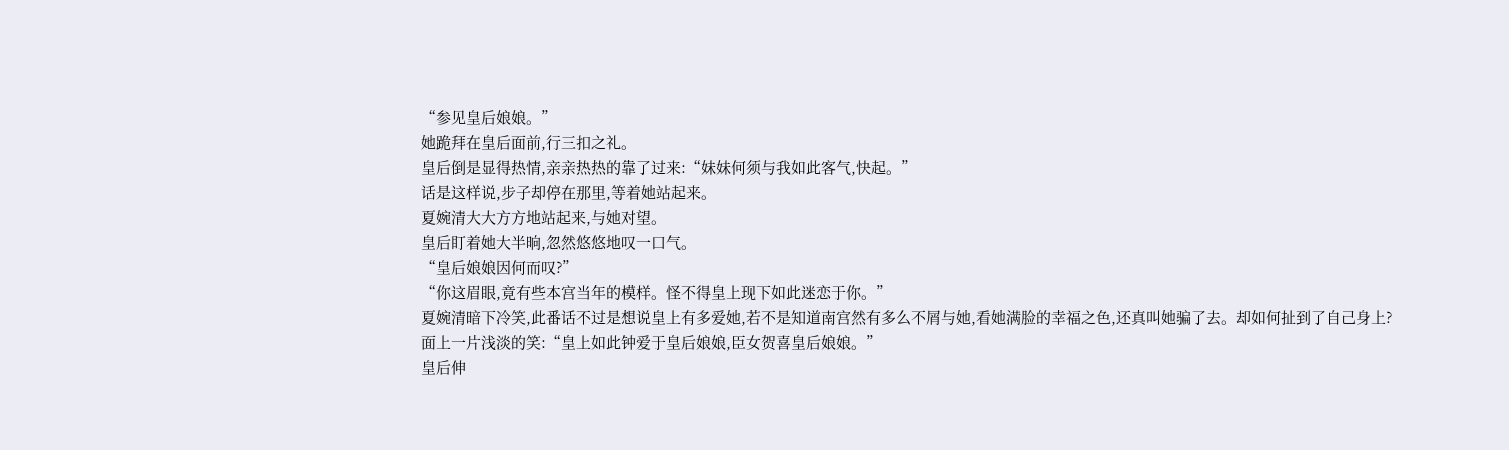“参见皇后娘娘。”
她跪拜在皇后面前,行三扣之礼。
皇后倒是显得热情,亲亲热热的靠了过来:“妹妹何须与我如此客气,快起。”
话是这样说,步子却停在那里,等着她站起来。
夏婉清大大方方地站起来,与她对望。
皇后盯着她大半晌,忽然悠悠地叹一口气。
“皇后娘娘因何而叹?”
“你这眉眼,竟有些本宫当年的模样。怪不得皇上现下如此迷恋于你。”
夏婉清暗下冷笑,此番话不过是想说皇上有多爱她,若不是知道南宫然有多么不屑与她,看她满脸的幸福之色,还真叫她骗了去。却如何扯到了自己身上?
面上一片浅淡的笑:“皇上如此钟爱于皇后娘娘,臣女贺喜皇后娘娘。”
皇后伸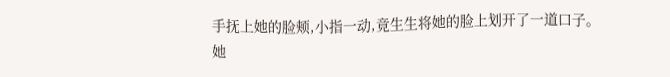手抚上她的脸颊,小指一动,竟生生将她的脸上划开了一道口子。
她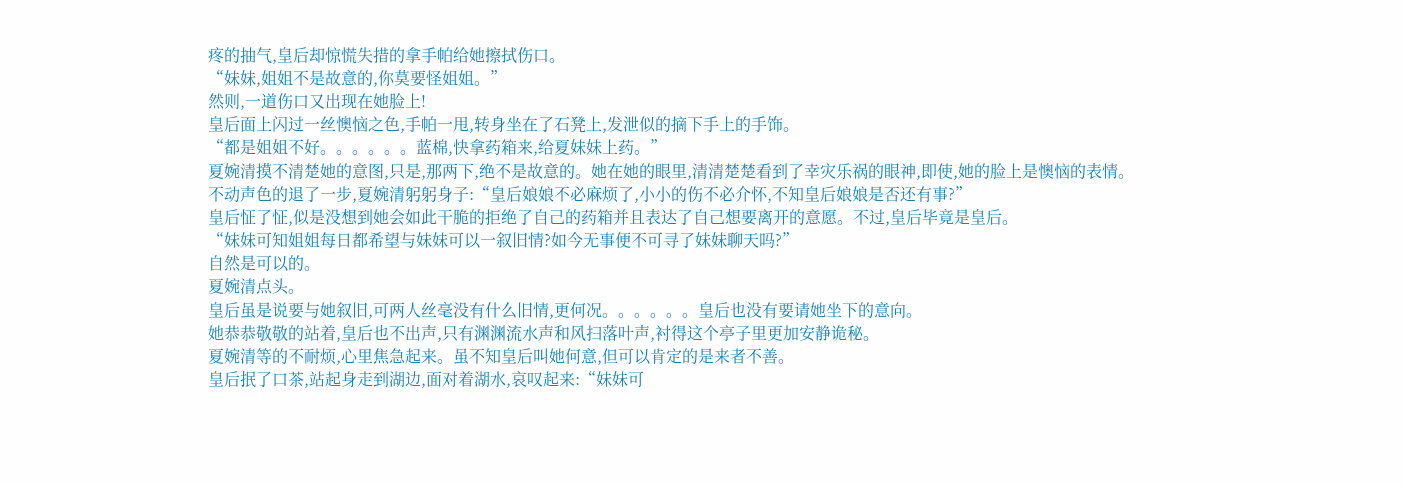疼的抽气,皇后却惊慌失措的拿手帕给她擦拭伤口。
“妹妹,姐姐不是故意的,你莫要怪姐姐。”
然则,一道伤口又出现在她脸上!
皇后面上闪过一丝懊恼之色,手帕一甩,转身坐在了石凳上,发泄似的摘下手上的手饰。
“都是姐姐不好。。。。。。蓝棉,快拿药箱来,给夏妹妹上药。”
夏婉清摸不清楚她的意图,只是,那两下,绝不是故意的。她在她的眼里,清清楚楚看到了幸灾乐祸的眼神,即使,她的脸上是懊恼的表情。
不动声色的退了一步,夏婉清躬躬身子:“皇后娘娘不必麻烦了,小小的伤不必介怀,不知皇后娘娘是否还有事?”
皇后怔了怔,似是没想到她会如此干脆的拒绝了自己的药箱并且表达了自己想要离开的意愿。不过,皇后毕竟是皇后。
“妹妹可知姐姐每日都希望与妹妹可以一叙旧情?如今无事便不可寻了妹妹聊天吗?”
自然是可以的。
夏婉清点头。
皇后虽是说要与她叙旧,可两人丝毫没有什么旧情,更何况。。。。。。皇后也没有要请她坐下的意向。
她恭恭敬敬的站着,皇后也不出声,只有渊渊流水声和风扫落叶声,衬得这个亭子里更加安静诡秘。
夏婉清等的不耐烦,心里焦急起来。虽不知皇后叫她何意,但可以肯定的是来者不善。
皇后抿了口茶,站起身走到湖边,面对着湖水,哀叹起来:“妹妹可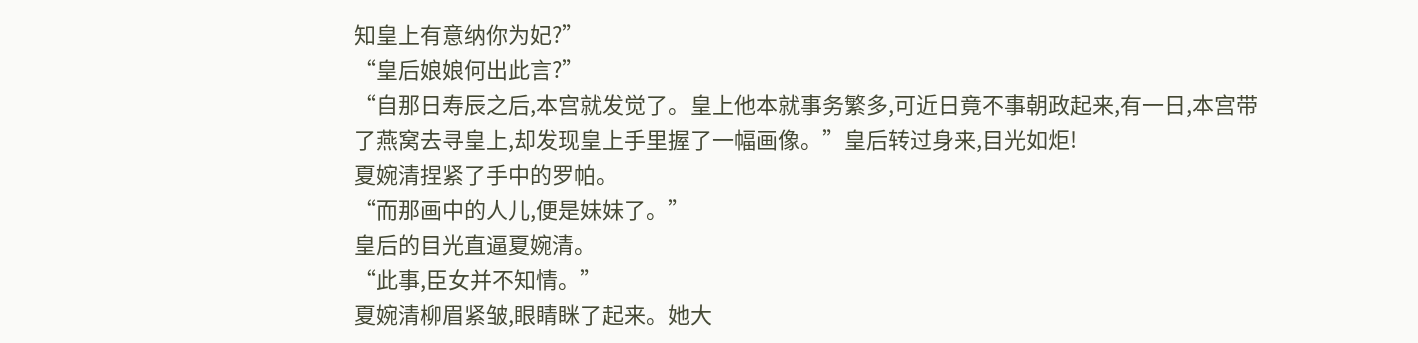知皇上有意纳你为妃?”
“皇后娘娘何出此言?”
“自那日寿辰之后,本宫就发觉了。皇上他本就事务繁多,可近日竟不事朝政起来,有一日,本宫带了燕窝去寻皇上,却发现皇上手里握了一幅画像。”皇后转过身来,目光如炬!
夏婉清捏紧了手中的罗帕。
“而那画中的人儿,便是妹妹了。”
皇后的目光直逼夏婉清。
“此事,臣女并不知情。”
夏婉清柳眉紧皱,眼睛眯了起来。她大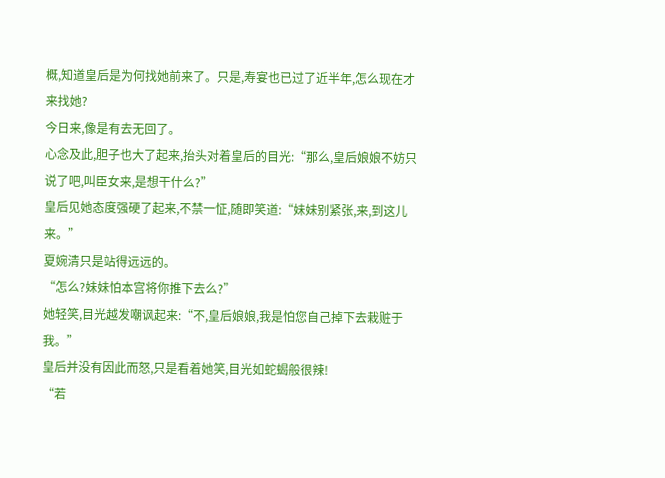概,知道皇后是为何找她前来了。只是,寿宴也已过了近半年,怎么现在才来找她?
今日来,像是有去无回了。
心念及此,胆子也大了起来,抬头对着皇后的目光:“那么,皇后娘娘不妨只说了吧,叫臣女来,是想干什么?”
皇后见她态度强硬了起来,不禁一怔,随即笑道:“妹妹别紧张,来,到这儿来。”
夏婉清只是站得远远的。
“怎么?妹妹怕本宫将你推下去么?”
她轻笑,目光越发嘲讽起来:“不,皇后娘娘,我是怕您自己掉下去栽赃于我。”
皇后并没有因此而怒,只是看着她笑,目光如蛇蝎般很辣!
“若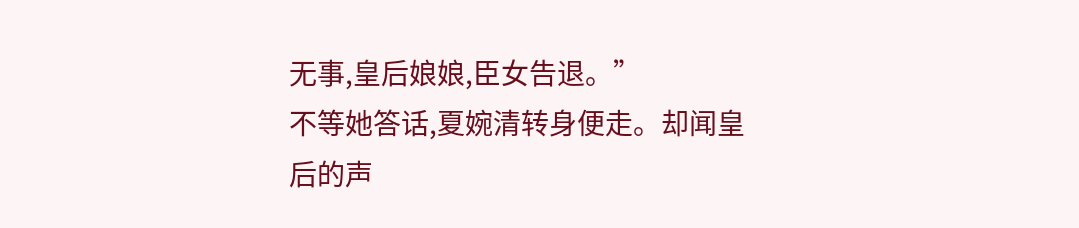无事,皇后娘娘,臣女告退。”
不等她答话,夏婉清转身便走。却闻皇后的声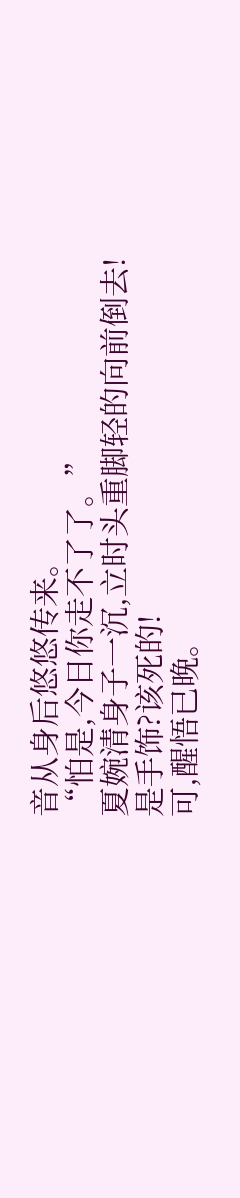音从身后悠悠传来。
“怕是,今日你走不了了。”
夏婉清身子一沉,立时头重脚轻的向前倒去!
是手饰?该死的!
可,醒悟已晚。